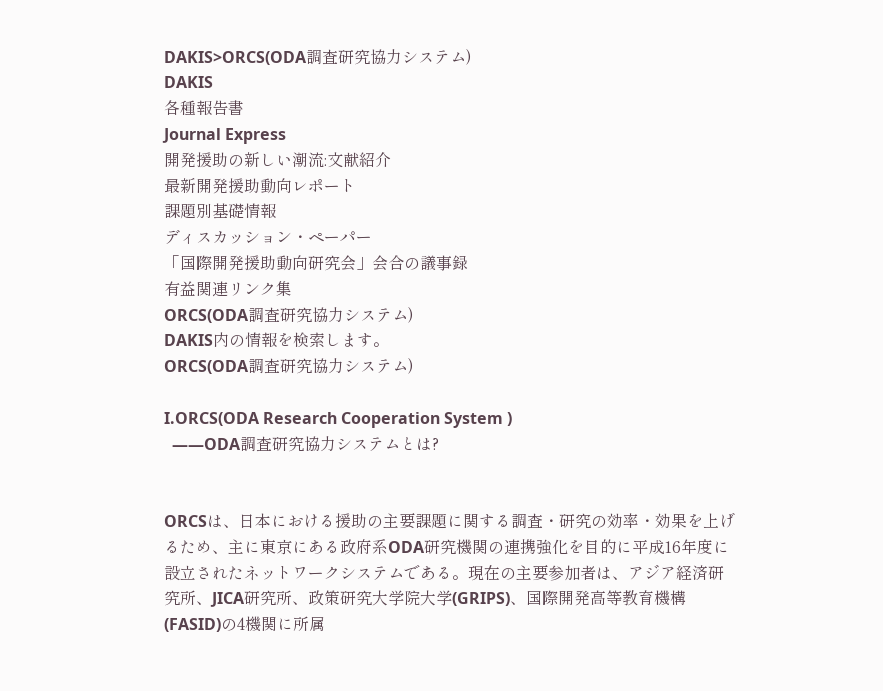DAKIS>ORCS(ODA調査研究協力システム)
DAKIS
各種報告書
Journal Express
開発援助の新しい潮流:文献紹介
最新開発援助動向レポート
課題別基礎情報
ディスカッション・ペーパー
「国際開発援助動向研究会」会合の議事録
有益関連リンク集
ORCS(ODA調査研究協力システム)
DAKIS内の情報を検索します。
ORCS(ODA調査研究協力システム)

I.ORCS(ODA Research Cooperation System )
  ――ODA調査研究協力システムとは?


ORCSは、日本における援助の主要課題に関する調査・研究の効率・効果を上げるため、主に東京にある政府系ODA研究機関の連携強化を目的に平成16年度に設立されたネットワークシステムである。現在の主要参加者は、アジア経済研究所、JICA研究所、政策研究大学院大学(GRIPS)、国際開発高等教育機構(FASID)の4機関に所属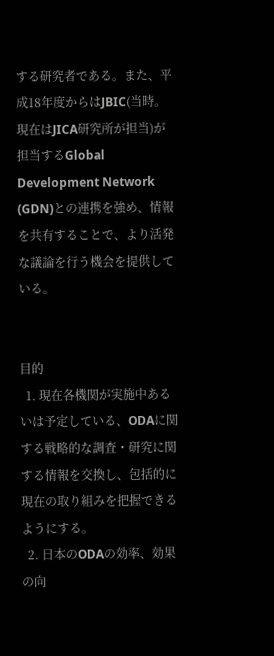する研究者である。また、平成18年度からはJBIC(当時。現在はJICA研究所が担当)が担当するGlobal Development Network (GDN)との連携を強め、情報を共有することで、より活発な議論を行う機会を提供している。


目的
  1. 現在各機関が実施中あるいは予定している、ODAに関する戦略的な調査・研究に関する情報を交換し、包括的に現在の取り組みを把握できるようにする。
  2. 日本のODAの効率、効果の向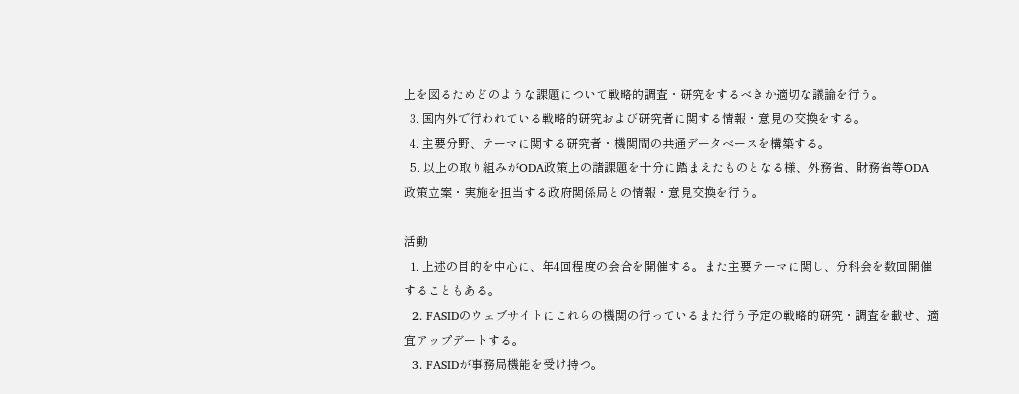上を図るためどのような課題について戦略的調査・研究をするべきか適切な議論を行う。
  3. 国内外で行われている戦略的研究および研究者に関する情報・意見の交換をする。
  4. 主要分野、テーマに関する研究者・機関間の共通データベースを構築する。
  5. 以上の取り組みがODA政策上の諸課題を十分に踏まえたものとなる様、外務省、財務省等ODA政策立案・実施を担当する政府関係局との情報・意見交換を行う。

活動
  1. 上述の目的を中心に、年4回程度の会合を開催する。また主要テーマに関し、分科会を数回開催することもある。
  2. FASIDのウェブサイトにこれらの機関の行っているまた行う予定の戦略的研究・調査を載せ、適宜アップデートする。
  3. FASIDが事務局機能を受け持つ。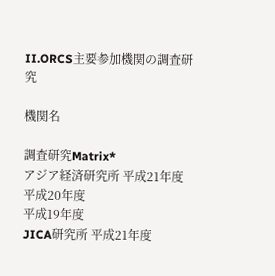II.ORCS主要参加機関の調査研究

機関名

調査研究Matrix*
アジア経済研究所 平成21年度
平成20年度
平成19年度
JICA研究所 平成21年度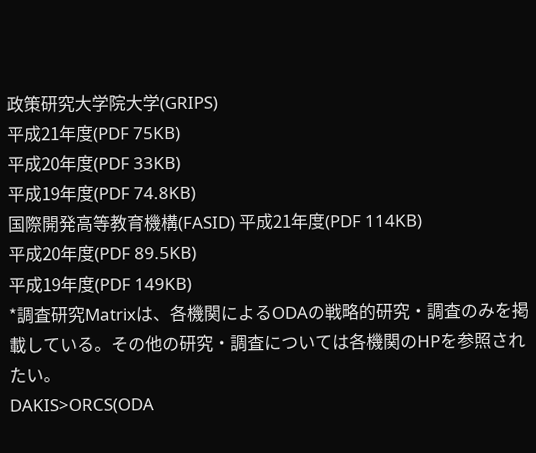政策研究大学院大学(GRIPS)
平成21年度(PDF 75KB)
平成20年度(PDF 33KB)
平成19年度(PDF 74.8KB)
国際開発高等教育機構(FASID) 平成21年度(PDF 114KB)
平成20年度(PDF 89.5KB)
平成19年度(PDF 149KB)
*調査研究Matrixは、各機関によるODAの戦略的研究・調査のみを掲載している。その他の研究・調査については各機関のHPを参照されたい。
DAKIS>ORCS(ODA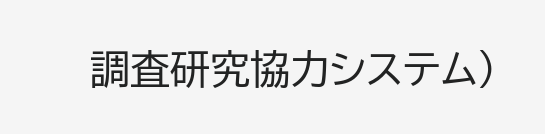調査研究協力システム)